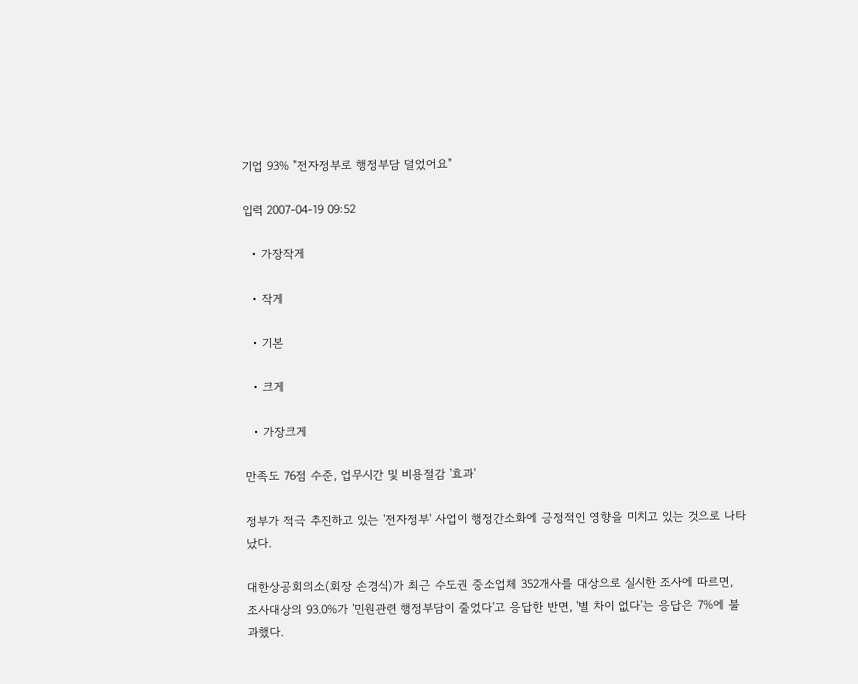기업 93% "전자정부로 행정부담 덜었어요"

입력 2007-04-19 09:52

  • 가장작게

  • 작게

  • 기본

  • 크게

  • 가장크게

만족도 76점 수준, 업무시간 및 비용절감 '효과'

정부가 적극 추진하고 있는 '전자정부' 사업이 행정간소화에 긍정적인 영향을 미치고 있는 것으로 나타났다.

대한상공회의소(회장 손경식)가 최근 수도권 중소업체 352개사를 대상으로 실시한 조사에 따르면, 조사대상의 93.0%가 '민원관련 행정부담이 줄었다'고 응답한 반면, '별 차이 없다'는 응답은 7%에 불과했다.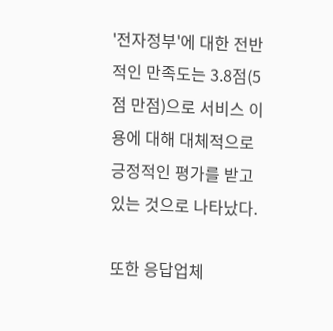'전자정부'에 대한 전반적인 만족도는 3.8점(5점 만점)으로 서비스 이용에 대해 대체적으로 긍정적인 평가를 받고 있는 것으로 나타났다.

또한 응답업체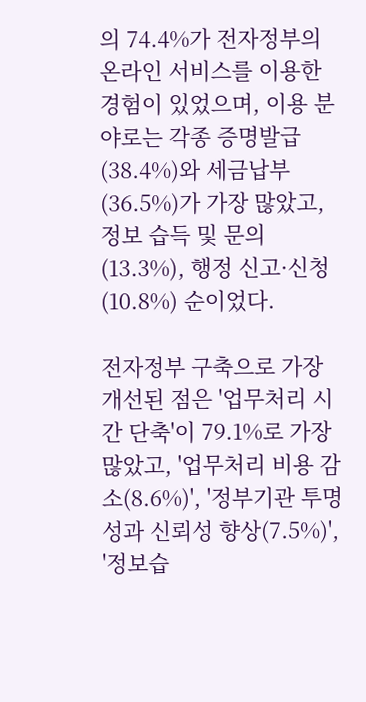의 74.4%가 전자정부의 온라인 서비스를 이용한 경험이 있었으며, 이용 분야로는 각종 증명발급(38.4%)와 세금납부(36.5%)가 가장 많았고, 정보 습득 및 문의(13.3%), 행정 신고·신청(10.8%) 순이었다.

전자정부 구축으로 가장 개선된 점은 '업무처리 시간 단축'이 79.1%로 가장 많았고, '업무처리 비용 감소(8.6%)', '정부기관 투명성과 신뢰성 향상(7.5%)', '정보습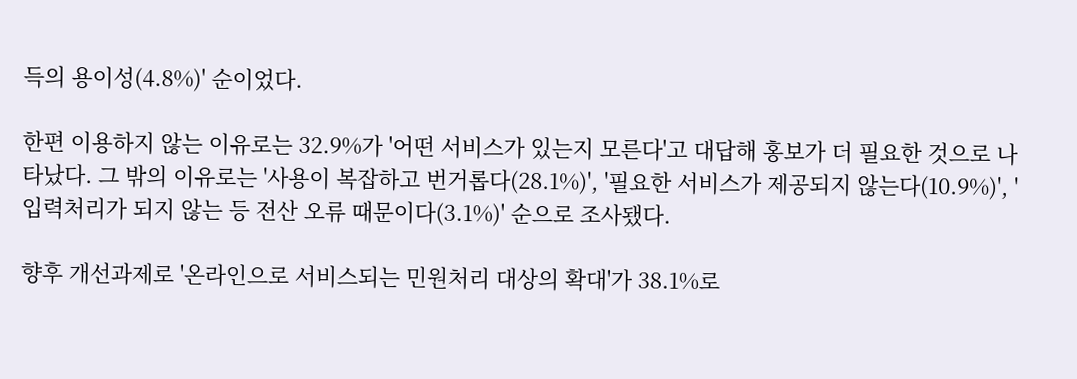득의 용이성(4.8%)' 순이었다.

한편 이용하지 않는 이유로는 32.9%가 '어떤 서비스가 있는지 모른다'고 대답해 홍보가 더 필요한 것으로 나타났다. 그 밖의 이유로는 '사용이 복잡하고 번거롭다(28.1%)', '필요한 서비스가 제공되지 않는다(10.9%)', '입력처리가 되지 않는 등 전산 오류 때문이다(3.1%)' 순으로 조사됐다.

향후 개선과제로 '온라인으로 서비스되는 민원처리 대상의 확대'가 38.1%로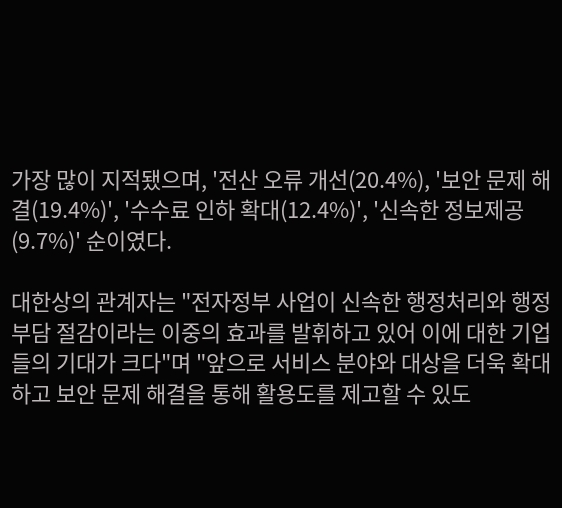가장 많이 지적됐으며, '전산 오류 개선(20.4%), '보안 문제 해결(19.4%)', '수수료 인하 확대(12.4%)', '신속한 정보제공(9.7%)' 순이였다.

대한상의 관계자는 "전자정부 사업이 신속한 행정처리와 행정부담 절감이라는 이중의 효과를 발휘하고 있어 이에 대한 기업들의 기대가 크다"며 "앞으로 서비스 분야와 대상을 더욱 확대하고 보안 문제 해결을 통해 활용도를 제고할 수 있도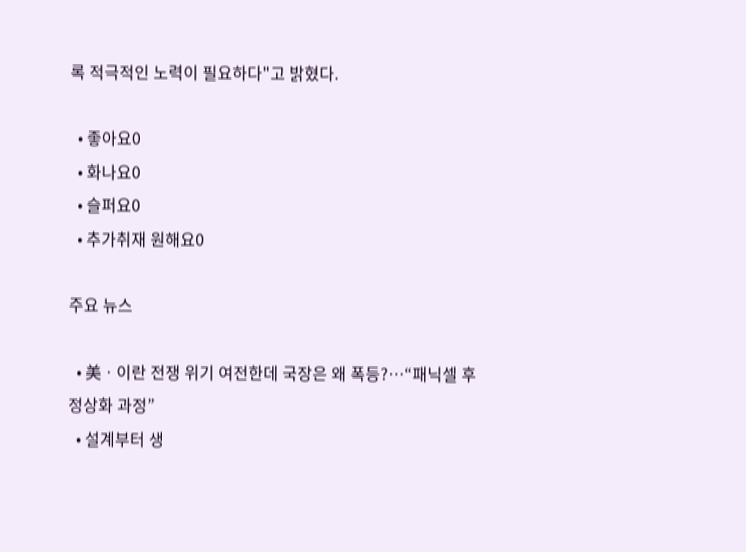록 적극적인 노력이 필요하다"고 밝혔다.

  • 좋아요0
  • 화나요0
  • 슬퍼요0
  • 추가취재 원해요0

주요 뉴스

  • 美ㆍ이란 전쟁 위기 여전한데 국장은 왜 폭등?⋯“패닉셀 후 정상화 과정”
  • 설계부터 생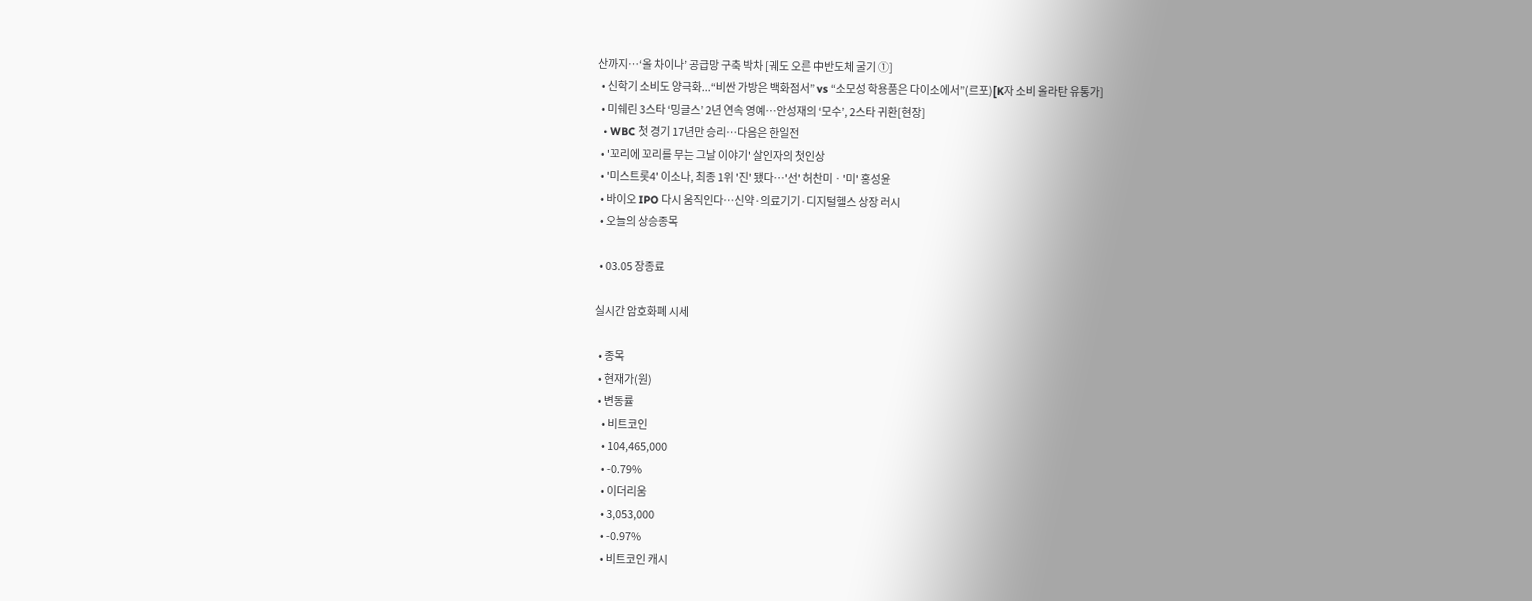산까지…‘올 차이나’ 공급망 구축 박차 [궤도 오른 中반도체 굴기 ①]
  • 신학기 소비도 양극화...“비싼 가방은 백화점서” vs “소모성 학용품은 다이소에서”(르포)[K자 소비 올라탄 유통가]
  • 미쉐린 3스타 ‘밍글스’ 2년 연속 영예…안성재의 ‘모수’, 2스타 귀환[현장]
  • WBC 첫 경기 17년만 승리…다음은 한일전
  • '꼬리에 꼬리를 무는 그날 이야기' 살인자의 첫인상
  • '미스트롯4' 이소나, 최종 1위 '진' 됐다⋯'선' 허찬미ㆍ'미' 홍성윤
  • 바이오 IPO 다시 움직인다…신약·의료기기·디지털헬스 상장 러시
  • 오늘의 상승종목

  • 03.05 장종료

실시간 암호화폐 시세

  • 종목
  • 현재가(원)
  • 변동률
    • 비트코인
    • 104,465,000
    • -0.79%
    • 이더리움
    • 3,053,000
    • -0.97%
    • 비트코인 캐시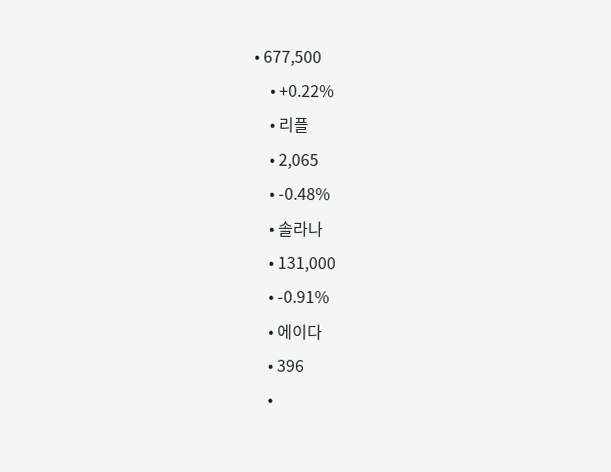• 677,500
    • +0.22%
    • 리플
    • 2,065
    • -0.48%
    • 솔라나
    • 131,000
    • -0.91%
    • 에이다
    • 396
    •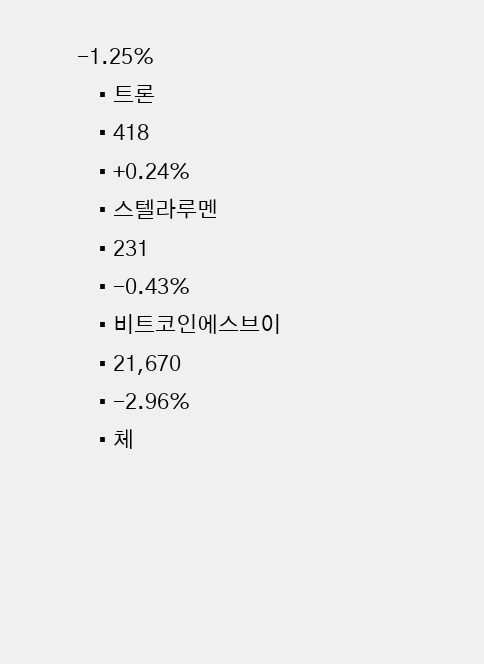-1.25%
    • 트론
    • 418
    • +0.24%
    • 스텔라루멘
    • 231
    • -0.43%
    • 비트코인에스브이
    • 21,670
    • -2.96%
    • 체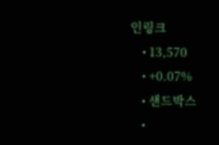인링크
    • 13,570
    • +0.07%
    • 샌드박스
    •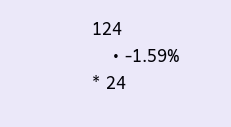124
    • -1.59%
* 24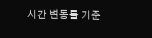시간 변동률 기준